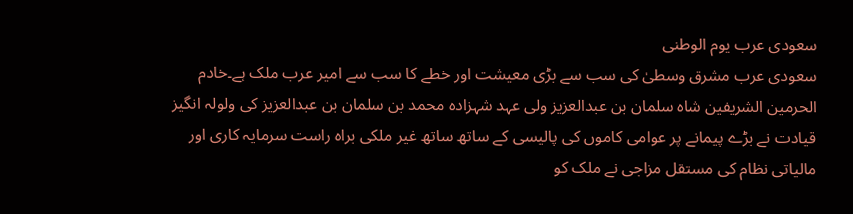سعودی عرب یوم الوطنی
سعودی عرب مشرق وسطیٰ کی سب سے بڑی معیشت اور خطے کا سب سے امیر عرب ملک ہے۔خادم الحرمین الشریفین شاہ سلمان بن عبدالعزیز ولی عہد شہزادہ محمد بن سلمان بن عبدالعزیز کی ولولہ انگیز قیادت نے بڑے پیمانے پر عوامی کاموں کی پالیسی کے ساتھ ساتھ غیر ملکی براہ راست سرمایہ کاری اور مالیاتی نظام کی مستقل مزاجی نے ملک کو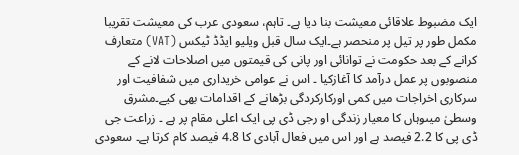ایک مضبوط علاقائی معیشت بنا دیا ہے۔ تاہم، سعودی عرب کی معیشت تقریبا مکمل طور پر تیل پر منحصر ہے۔ایک سال قبل ویلیو ایڈڈ ٹیکس (VAT) متعارف کرانے کے بعد حکومت نے توانائی اور پانی کی قیمتوں میں اصلاحات لانے کے منصوبوں پر عمل درآمد کا آغازکیا ۔ اس نے عوامی خریداری میں شفافیت اور سرکاری اخراجات میں کمی اورکارکردگی بڑھانے کے اقدامات بھی کیے۔مشرق وسطیٰ میںوہاں کا معیار زندگی او رجی ڈی پی ایک اعلی مقام پر ہے ۔ زراعت جی ڈی پی کا 2.2 فیصد ہے اور اس میں فعال آبادی کا 4.8 فیصد کام کرتا ہے۔ سعودی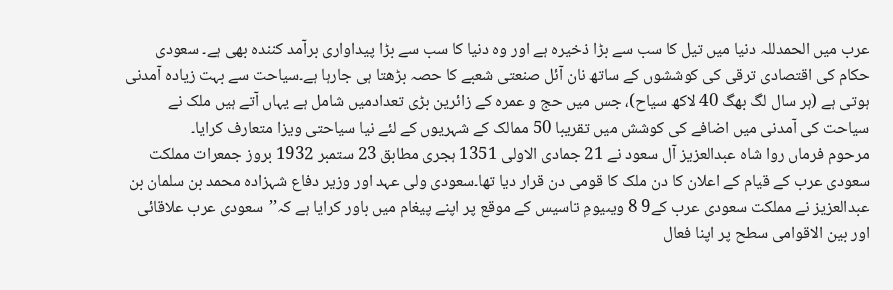عرب میں الحمدللہ دنیا میں تیل کا سب سے بڑا ذخیرہ ہے اور وہ دنیا کا سب سے بڑا پیداواری برآمد کنندہ بھی ہے۔ سعودی حکام کی اقتصادی ترقی کی کوششوں کے ساتھ نان آئل صنعتی شعبے کا حصہ بڑھتا ہی جارہا ہے۔سیاحت سے بہت زیادہ آمدنی ہوتی ہے (ہر سال لگ بھگ 40 لاکھ سیاح)، جس میں حج و عمرہ کے زائرین بڑی تعدادمیں شامل ہے یہاں آتے ہیں ملک نے سیاحت کی آمدنی میں اضافے کی کوشش میں تقریبا 50 ممالک کے شہریوں کے لئے نیا سیاحتی ویزا متعارف کرایا۔
مرحوم فرماں روا شاہ عبدالعزیز آل سعود نے 21 جمادی الاولی 1351 ہجری مطابق 23 ستمبر 1932 بروز جمعرات مملکت سعودی عرب کے قیام کے اعلان کا دن ملک کا قومی دن قرار دیا تھا۔سعودی ولی عہد اور وزیر دفاع شہزادہ محمد بن سلمان بن عبدالعزیز نے مملکت سعودی عرب کے9 8 ویںیومِ تاسیس کے موقع پر اپنے پیغام میں باور کرایا ہے کہ’’سعودی عرب علاقائی اور بین الاقوامی سطح پر اپنا فعال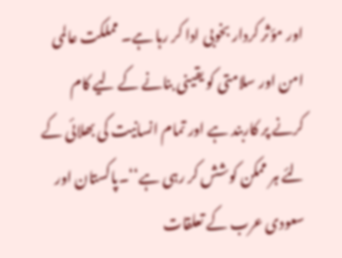اور مؤثر کردار بخوبی ادا کر رہا ہے۔ مملکت عالمی امن اور سلامتی کو یقینی بنانے کے لیے کام کرنے پر کاربند ہے اور تمام انسانیت کی بھلائی کے لئے ہر ممکن کوشش کر رہی ہے‘‘۔پاکستان اور سعودی عرب کے تعلقات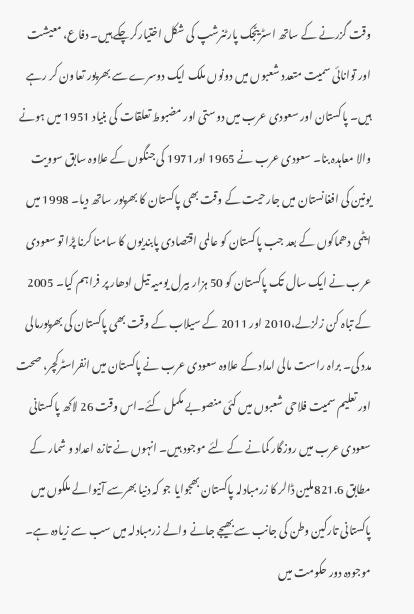وقت گزرنے کے ساتھ اسٹریٹجک پارٹنرشپ کی شکل اختیارکرچکے ہیں۔ دفاع، معیشت اور توانائی سمیت متعدد شعبوں میں دونوں ملک ایک دوسرے سے بھرپور تعاون کر رہے ہیں۔ پاکستان اور سعودی عرب میں دوستی اور مضبوط تعلقات کی بنیاد 1951 میں ہونے والا معاہدہ بنا۔ سعودی عرب نے 1965 اور1971 کی جنگوں کے علاوہ سابق سوویت یونین کی افغانستان میں جارحیت کے وقت بھی پاکستان کا بھرپور ساتھ دیا۔ 1998 میں ایٹمی دھماکوں کے بعد جب پاکستان کو عالمی اقتصادی پابندیوں کا سامنا کرنا پڑا تو سعودی عرب نے ایک سال تک پاکستان کو 50 ہزار بیرل یومیہ تیل ادھار پر فراہم کیا۔ 2005 کے تباہ کن زلزلے،2010 اور 2011 کے سیلاب کے وقت بھی پاکستان کی بھرپورمالی مدد کی۔ براہ راست مالی امداد کے علاوہ سعودی عرب نے پاکستان میں انفراسٹرکچر، صحت اور تعلیم سمیت فلاحی شعبوں میں کئی منصوبے مکمل کئے۔اس وقت 26 لاکھ پاکستانی سعودی عرب میں روزگار کمانے کے لئے موجود ہیں۔ انہوں نے تازہ اعداد و شمار کے مطابق 821.6ملین ڈالر کا زرمبادلہ پاکستان بھجوایا جو کہ دنیا بھرسے آنیوالے ملکوں میں پاکستانی تارکین وطن کی جانب سے بھیجے جانے والے زرمبادلہ میں سب سے زیادہ ہے۔ موجودہ دور حکومت میں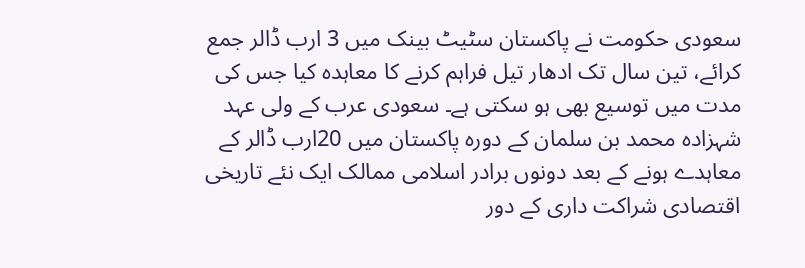سعودی حکومت نے پاکستان سٹیٹ بینک میں 3 ارب ڈالر جمع کرائے، تین سال تک ادھار تیل فراہم کرنے کا معاہدہ کیا جس کی مدت میں توسیع بھی ہو سکتی ہے۔ سعودی عرب کے ولی عہد شہزادہ محمد بن سلمان کے دورہ پاکستان میں 20ارب ڈالر کے معاہدے ہونے کے بعد دونوں برادر اسلامی ممالک ایک نئے تاریخی اقتصادی شراکت داری کے دور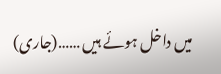میں داخل ہوئے ہیں ……(جاری)